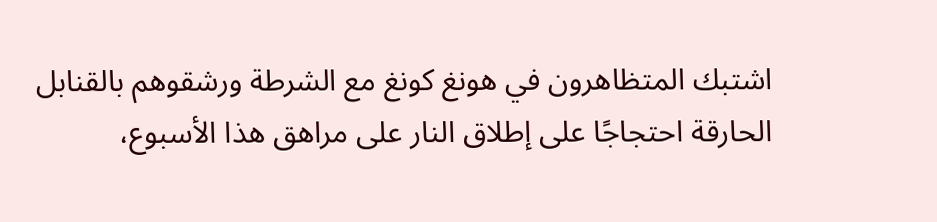اشتبك المتظاهرون في هونغ كونغ مع الشرطة ورشقوهم بالقنابل الحارقة احتجاجًا على إطلاق النار على مراهق هذا الأسبوع،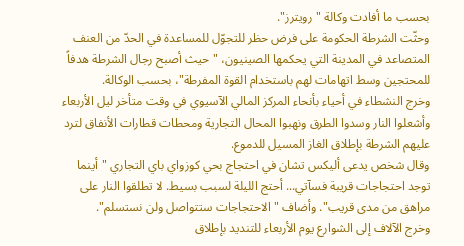بحسب ما أفادت وكالة "رويترز".
وحثّت الشرطة الحكومة على فرض حظر للتجوّل للمساعدة في الحدّ من العنف المتصاعد في المدينة التي يحكمها الصينيون، "حيث أصبح رجال الشرطة هدفاً للمحتجين وسط اتهامات لهم باستخدام القوة المفرطة"، بحسب الوكالة.
وخرج النشطاء في أحياء بأنحاء المركز المالي الآسيوي في وقت متأخر ليل الأربعاء وأشعلوا النار وسدوا الطرق ونهبوا المحال التجارية ومحطات قطارات الأنفاق لترد عليهم الشرطة بإطلاق الغاز المسيل للدموع.
وقال شخص يدعى أليكس تشان في احتجاج بحي كوزواي باي التجاري "أينما توجد احتجاجات قريبة فسآتي... أحتج الليلة لسبب بسيط. لا تطلقوا النار على مراهق من مدى قريب". وأضاف "الاحتجاجات ستتواصل ولن نستسلم".
وخرج الآلاف إلى الشوارع يوم الأربعاء للتنديد بإطلاق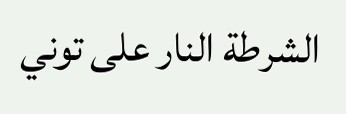الشرطة النار على توني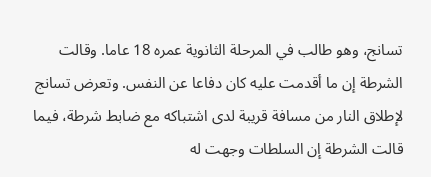تسانج، وهو طالب في المرحلة الثانوية عمره 18 عاما. وقالت الشرطة إن ما أقدمت عليه كان دفاعا عن النفس. وتعرض تسانج لإطلاق النار من مسافة قريبة لدى اشتباكه مع ضابط شرطة، فيما قالت الشرطة إن السلطات وجهت له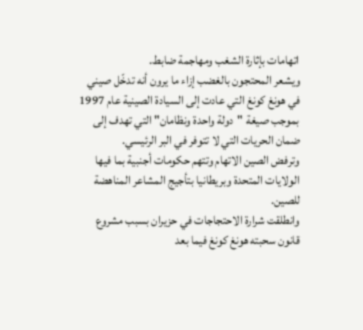اتهامات بإثارة الشغب ومهاجمة ضابط.
ويشعر المحتجون بالغضب إزاء ما يرون أنه تدخّل صيني في هونغ كونغ التي عادت إلى السيادة الصينية عام 1997 بموجب صيغة "دولة واحدة ونظامان" التي تهدف إلى ضمان الحريات التي لا تتوفر في البر الرئيسي.
وترفض الصين الاتهام وتتهم حكومات أجنبية بما فيها الولايات المتحدة وبريطانيا بتأجيج المشاعر المناهضة للصين.
وانطلقت شرارة الاحتجاجات في حزيران بسبب مشروع قانون سحبته هونغ كونغ فيما بعد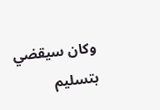وكان سيقضي بتسليم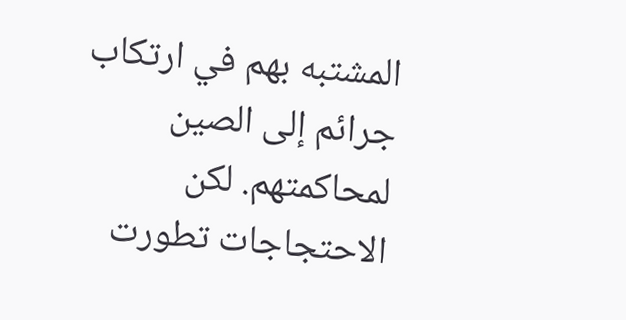المشتبه بهم في ارتكاب جرائم إلى الصين لمحاكمتهم. لكن الاحتجاجات تطورت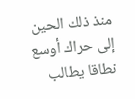منذ ذلك الحين إلى حراك أوسع نطاقا يطالب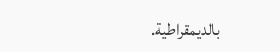بالديمقراطية.